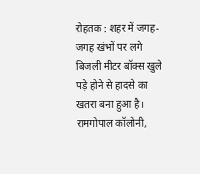रोहतक : शहर में जगह-जगह खंभों पर लगे बिजली मीटर बॉक्स खुले पड़े होने से हादसे का खतरा बना हुआ है। रामगोपाल कॉलोनी,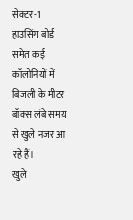सेक्टर-1 हाउसिंग बोर्ड समेत कई कॉलोनियों में बिजली के मीटर बॉक्स लंबे समय से खुले नजर आ रहे हैं।
खुले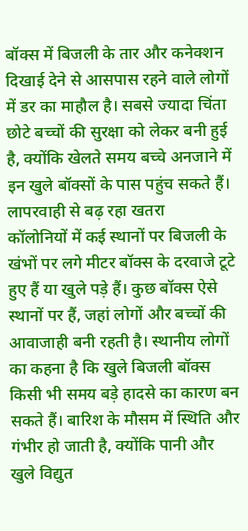बॉक्स में बिजली के तार और कनेक्शन दिखाई देने से आसपास रहने वाले लोगों में डर का माहौल है। सबसे ज्यादा चिंता छोटे बच्चों की सुरक्षा को लेकर बनी हुई है, क्योंकि खेलते समय बच्चे अनजाने में इन खुले बॉक्सों के पास पहुंच सकते हैं।
लापरवाही से बढ़ रहा खतरा
कॉलोनियों में कई स्थानों पर बिजली के खंभों पर लगे मीटर बॉक्स के दरवाजे टूटे हुए हैं या खुले पड़े हैं। कुछ बॉक्स ऐसे स्थानों पर हैं, जहां लोगों और बच्चों की आवाजाही बनी रहती है। स्थानीय लोगों का कहना है कि खुले बिजली बॉक्स किसी भी समय बड़े हादसे का कारण बन सकते हैं। बारिश के मौसम में स्थिति और गंभीर हो जाती है, क्योंकि पानी और खुले विद्युत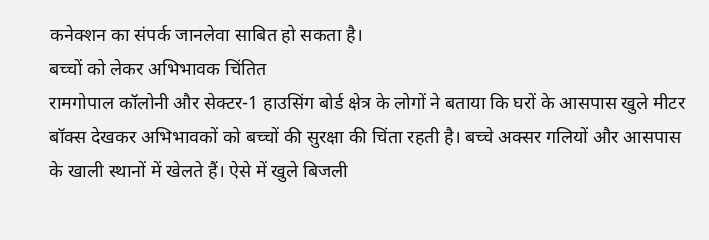कनेक्शन का संपर्क जानलेवा साबित हो सकता है।
बच्चों को लेकर अभिभावक चिंतित
रामगोपाल कॉलोनी और सेक्टर-1 हाउसिंग बोर्ड क्षेत्र के लोगों ने बताया कि घरों के आसपास खुले मीटर बॉक्स देखकर अभिभावकों को बच्चों की सुरक्षा की चिंता रहती है। बच्चे अक्सर गलियों और आसपास के खाली स्थानों में खेलते हैं। ऐसे में खुले बिजली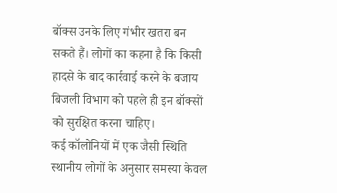बॉक्स उनके लिए गंभीर खतरा बन सकते हैं। लोगों का कहना है कि किसी हादसे के बाद कार्रवाई करने के बजाय बिजली विभाग को पहले ही इन बॉक्सों को सुरक्षित करना चाहिए।
कई कॉलोनियों में एक जैसी स्थिति
स्थानीय लोगों के अनुसार समस्या केवल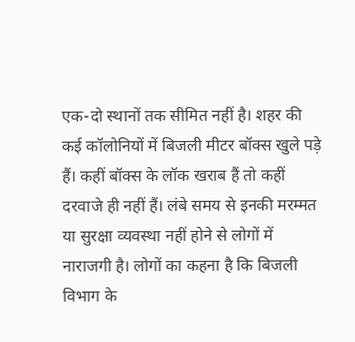एक-दो स्थानों तक सीमित नहीं है। शहर की कई कॉलोनियों में बिजली मीटर बॉक्स खुले पड़े हैं। कहीं बॉक्स के लॉक खराब हैं तो कहीं दरवाजे ही नहीं हैं। लंबे समय से इनकी मरम्मत या सुरक्षा व्यवस्था नहीं होने से लोगों में नाराजगी है। लोगों का कहना है कि बिजली विभाग के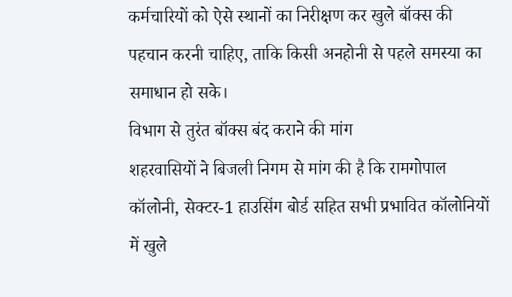कर्मचारियों को ऐसे स्थानों का निरीक्षण कर खुले बॉक्स की पहचान करनी चाहिए, ताकि किसी अनहोनी से पहले समस्या का समाधान हो सके।
विभाग से तुरंत बॉक्स बंद कराने की मांग
शहरवासियों ने बिजली निगम से मांग की है कि रामगोपाल कॉलोनी, सेक्टर-1 हाउसिंग बोर्ड सहित सभी प्रभावित कॉलोनियों में खुले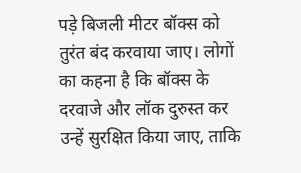पड़े बिजली मीटर बॉक्स को तुरंत बंद करवाया जाए। लोगों का कहना है कि बॉक्स के दरवाजे और लॉक दुरुस्त कर उन्हें सुरक्षित किया जाए, ताकि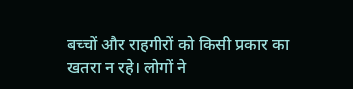बच्चों और राहगीरों को किसी प्रकार का खतरा न रहे। लोगों ने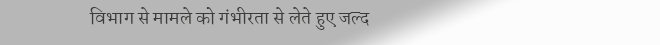विभाग से मामले को गंभीरता से लेते हुए जल्द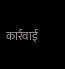कार्रवाई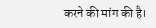करने की मांग की है।